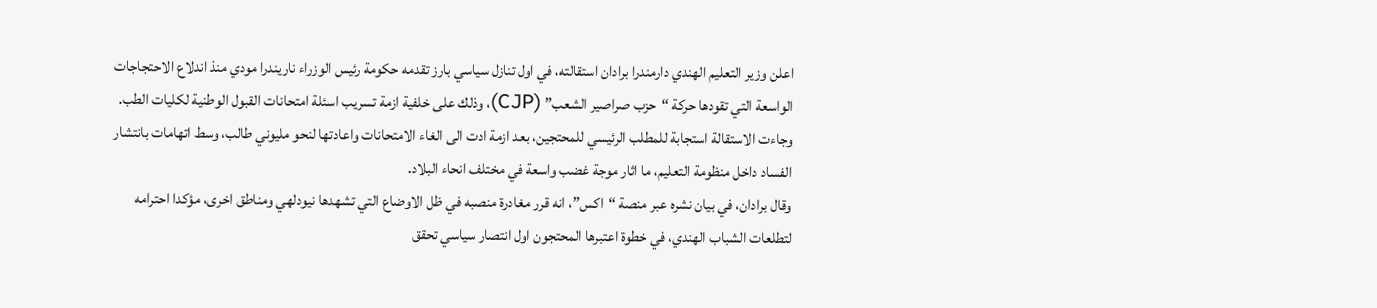اعلن وزير التعليم الهندي دارمندرا برادان استقالته، في اول تنازل سياسي بارز تقدمه حكومة رئيس الوزراء ناريندرا مودي منذ اندلاع الاحتجاجات الواسعة التي تقودها حركة “حزب صراصير الشعب” (CJP)، وذلك على خلفية ازمة تسريب اسئلة امتحانات القبول الوطنية لكليات الطب.
وجاءت الاستقالة استجابة للمطلب الرئيسي للمحتجين، بعد ازمة ادت الى الغاء الامتحانات واعادتها لنحو مليوني طالب، وسط اتهامات بانتشار الفساد داخل منظومة التعليم، ما اثار موجة غضب واسعة في مختلف انحاء البلاد.
وقال برادان، في بيان نشره عبر منصة “اكس”، انه قرر مغادرة منصبه في ظل الاوضاع التي تشهدها نيودلهي ومناطق اخرى، مؤكدا احترامه لتطلعات الشباب الهندي، في خطوة اعتبرها المحتجون اول انتصار سياسي تحقق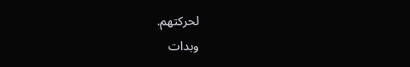لحركتهم.
وبدات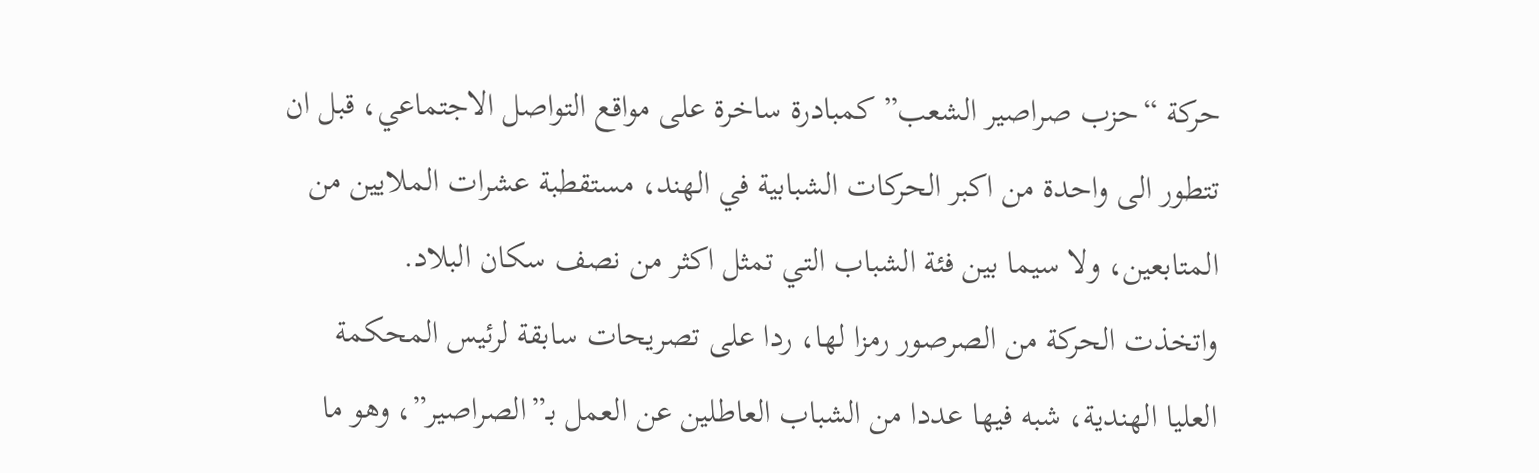حركة “حزب صراصير الشعب” كمبادرة ساخرة على مواقع التواصل الاجتماعي، قبل ان تتطور الى واحدة من اكبر الحركات الشبابية في الهند، مستقطبة عشرات الملايين من المتابعين، ولا سيما بين فئة الشباب التي تمثل اكثر من نصف سكان البلاد.
واتخذت الحركة من الصرصور رمزا لها، ردا على تصريحات سابقة لرئيس المحكمة العليا الهندية، شبه فيها عددا من الشباب العاطلين عن العمل بـ”الصراصير”، وهو ما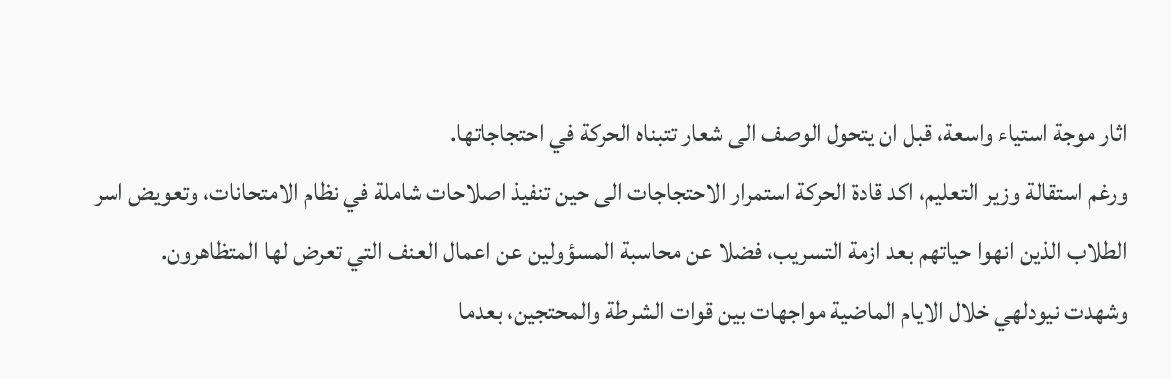اثار موجة استياء واسعة، قبل ان يتحول الوصف الى شعار تتبناه الحركة في احتجاجاتها.
ورغم استقالة وزير التعليم، اكد قادة الحركة استمرار الاحتجاجات الى حين تنفيذ اصلاحات شاملة في نظام الامتحانات، وتعويض اسر الطلاب الذين انهوا حياتهم بعد ازمة التسريب، فضلا عن محاسبة المسؤولين عن اعمال العنف التي تعرض لها المتظاهرون.
وشهدت نيودلهي خلال الايام الماضية مواجهات بين قوات الشرطة والمحتجين، بعدما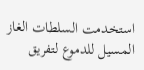استخدمت السلطات الغاز المسيل للدموع لتفريق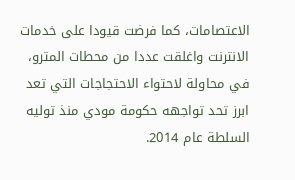الاعتصامات، كما فرضت قيودا على خدمات الانترنت واغلقت عددا من محطات المترو، في محاولة لاحتواء الاحتجاجات التي تعد ابرز تحد تواجهه حكومة مودي منذ توليه السلطة عام 2014.